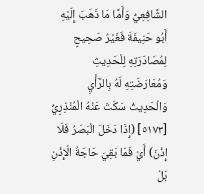الشَّافِعِيُّ وَأَمَّا مَا ذَهَبَ إِلَيْهِ أَبُو حَنِيفَةَ فَغَيْرُ صَحِيحٍ لِمُصَادَرَتِهِ لِلْحَدِيثِ وَمُعَارَضَتِهِ لَهُ بِالرَّأْيِ
وَالْحَدِيثُ سَكَتَ عَنْهُ الْمُنْذِرِيُّ
[٥١٧٣] (إِذَا دَخَلَ الْبَصَرُ فَلَا إِذْنَ) أَيْ فَمَا بَقِيَ حَاجَةُ الْإِذْنِ بَلْ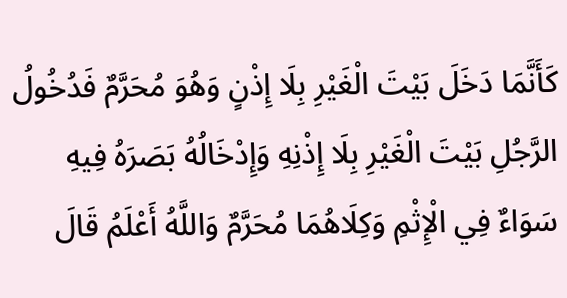كَأَنَّمَا دَخَلَ بَيْتَ الْغَيْرِ بِلَا إِذْنٍ وَهُوَ مُحَرَّمٌ فَدُخُولُ الرَّجُلِ بَيْتَ الْغَيْرِ بِلَا إِذْنِهِ وَإِدْخَالُهُ بَصَرَهُ فِيهِ سَوَاءٌ فِي الْإِثْمِ وَكِلَاهُمَا مُحَرَّمٌ وَاللَّهُ أَعْلَمُ قَالَ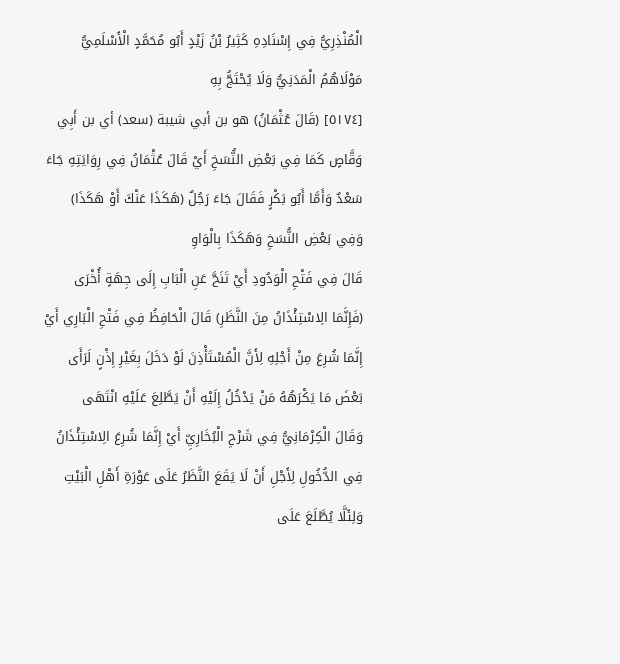الْمُنْذِرِيُّ فِي إِسْنَادِهِ كَثِيرُ بْنُ زَيْدٍ أَبُو مُحَمَّدٍ الْأَسْلَمِيُّ مَوْلَاهُمُ الْمَدَنِيُّ وَلَا يُحْتَجُّ بِهِ
[٥١٧٤] (قَالَ عُثْمَانُ) هو بن أبي شيبة (سعد) أي بن أَبِي وَقَّاصٍ كَمَا فِي بَعْضِ النُّسَخِ أَيْ قَالَ عُثْمَانُ فِي رِوَايَتِهِ جَاءَ سَعْدٌ وَأَمَّا أَبُو بَكْرٍ فَقَالَ جَاءَ رَجُلٌ (هَكَذَا عَنْكَ أَوْ هَكَذَا) وَفِي بَعْضِ النُّسَخِ وَهَكَذَا بِالْوَاوِ
قَالَ فِي فَتْحِ الْوَدُودِ أَيْ تَنَحَّ عَنِ الْبَابِ إِلَى جِهَةٍ أُخْرَى (فَإِنَّمَا الِاسْتِئْذَانُ مِنَ النَّظَرِ) قَالَ الْحَافِظُ فِي فَتْحِ الْبَارِي أَيْ إِنَّمَا شُرِعَ مِنْ أَجْلِهِ لِأَنَّ الْمُسْتَأْذِنَ لَوْ دَخَلَ بِغَيْرِ إِذْنٍ لَرَأَى بَعْضَ مَا يَكْرَهُهُ مَنْ يَدْخُلُ إِلَيْهِ أَنْ يَطَّلِعَ عَلَيْهِ انْتَهَى
وَقَالَ الْكِرْمَانِيُّ فِي شَرْحِ الْبُخَارِيِّ أَيْ إِنَّمَا شُرِعَ الِاسْتِئْذَانُ فِي الدُّخُولِ لِأَجْلِ أَنْ لَا يَقَعَ النَّظَرُ عَلَى عَوْرَةِ أَهْلِ الْبَيْتِ وَلِئَلَّا يُطَّلَعَ عَلَى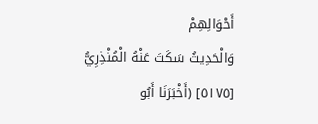أَحْوَالِهِمْ
وَالْحَدِيثُ سَكَتَ عَنْهُ الْمُنْذِرِيُّ
[٥١٧٥] (أَخْبَرَنَا أَبُو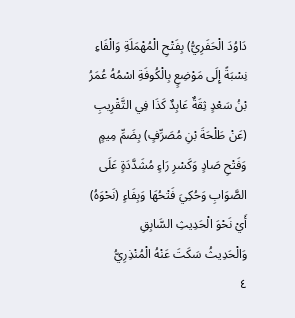دَاوُدَ الْحَفَرِيُّ) بِفَتْحِ الْمُهْمَلَةِ وَالْفَاءِ نِسْبَةً إِلَى مَوْضِعٍ بِالْكُوفَةِ اسْمُهُ عُمَرُ بْنُ سَعْدٍ ثِقَةٌ عَابِدٌ كَذَا فِي التَّقْرِيبِ (عَنْ طَلْحَةَ بْنِ مُصَرِّفٍ) بِضَمِّ مِيمٍ وَفَتْحِ صَادٍ وَكَسْرِ رَاءٍ مُشَدَّدَةٍ عَلَى الصَّوَابِ وَحُكِيَ فَتْحُهَا وَبِفَاءٍ (نَحْوَهُ) أَيْ نَحْوَ الْحَدِيثِ السَّابِقِ
وَالْحَدِيثُ سَكَتَ عَنْهُ الْمُنْذِرِيُّ
٤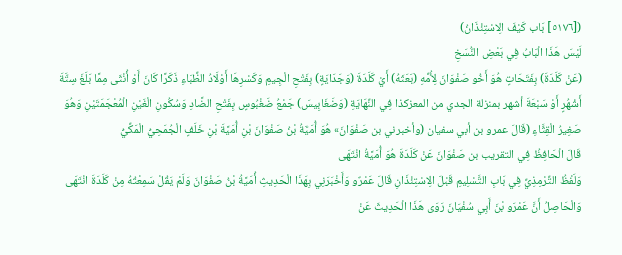([٥١٧٦] بَاب كَيْفَ الِاسْتِئْذَانُ)
لَيْسَ هَذَا الْبَابُ فِي بَعْضِ النُّسَخِ
(عَنْ كَلَدَةَ) بِفَتَحَاتٍ هُوَ أَخُو صَفْوَانَ لِأُمِّهِ (بَعَثَهُ) أَيْ كَلَدَةَ (وَجَدَايَةٍ) بِفَتْحِ الْجِيمِ وَكَسْرِهَا أَوْلَادُ الظِّبَاءِ ذَكَرًا كَانَ أَوْ أُنْثَى مِمَّا بَلَغَ سِتَّةَ أَشْهُرٍ أَوْ سَبْعَةَ أشهر بمنزلة الجدي من المعزكذا فِي النِّهَايَةِ (وَضَغَابِيسَ) جَمْعُ ضَغْبُوسٍ بِفَتْحِ الضَّادِ وَسُكُونِ الْغَيْنِ الْمُعْجَمَتَيْنِ وَهُوَ صَغِيرُ الْقِثَّاءِ (قَالَ عمرو بن أبي سفيان (وأخبرني بن صَفْوَانَ» هُوَ أُمَيَّةُ بْنُ صَفْوَانَ بْنِ أُمَيَّةَ بْنِ خَلَفٍ الْجُمَحِيُّ الْمَكِّيُّ
قَالَ الْحَافِظُ فِي التقريب بن صَفْوَانَ عَنْ كَلَدَةَ هُوَ أُمَيَّةُ انْتَهَى
وَلَفْظُ التِّرْمِذِيِّ فِي بَابِ التَّسْلِيمِ قَبْلَ الِاسْتِئْذَانِ قَالَ عَمْرٌو وَأَخْبَرَنِي بِهَذَا الْحَدِيثِ أُمَيَّةُ بْنُ صَفْوَانَ وَلَمْ يَقُلْ سَمِعْتُهُ مِنْ كَلَدَةَ انْتَهَى
وَالْحَاصِلُ أَنَّ عَمْرَو بْنَ أَبِي سُفْيَانَ رَوَى هَذَا الْحَدِيثَ عَنْ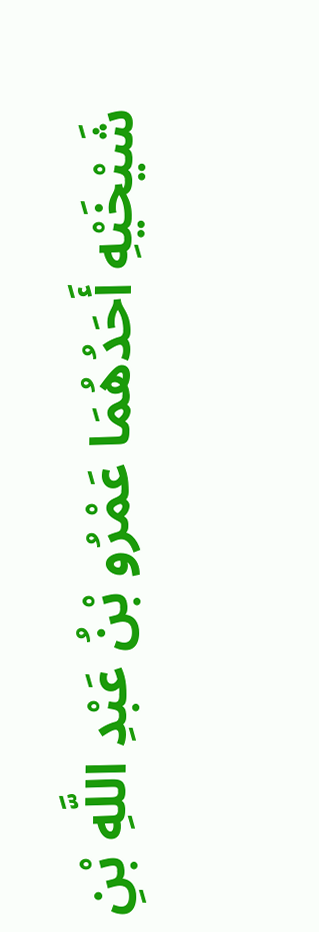شَيْخَيْهِ أَحَدُهُمَا عَمْرُو بْنُ عَبْدِ اللَّهِ بْنِ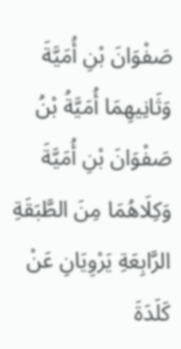صَفْوَانَ بْنِ أُمَيَّةَ وَثَانِيهِمَا أُمَيَّةُ بْنُ صَفْوَانَ بْنِ أُمَيَّةَ
وَكِلَاهُمَا مِنَ الطَّبَقَةِ الرَّابِعَةِ يَرْوِيَانِ عَنْ كَلَدَةَ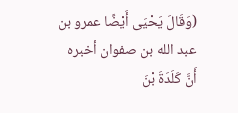(وَقَالَ يَحْيَى أَيْضًا عمرو بن عبد الله بن صفوان أخبره أَنَّ كَلَدَةَ بْنَ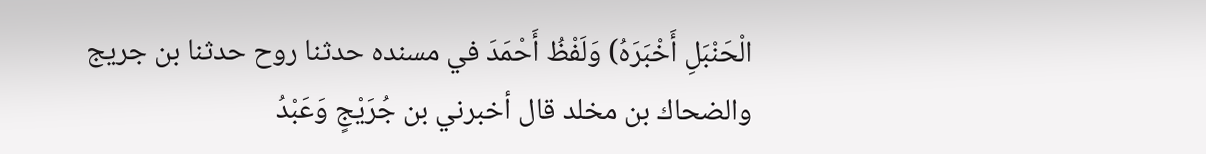الْحَنْبَلِ أَخْبَرَهُ) وَلَفْظُ أَحْمَدَ في مسنده حدثنا روح حدثنا بن جريج والضحاك بن مخلد قال أخبرني بن جُرَيْجٍ وَعَبْدُ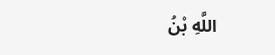اللَّهِ بْنُ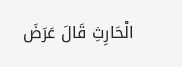الْحَارِثِ قَالَ عَرَضَ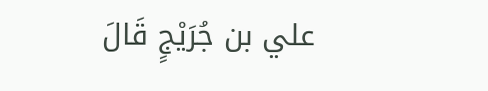علي بن جُرَيْجٍ قَالَ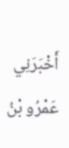أَخْبَرَنِي عَمْرُو بْنُ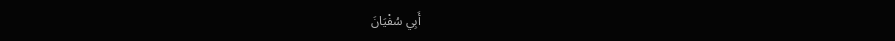أَبِي سُفْيَانَ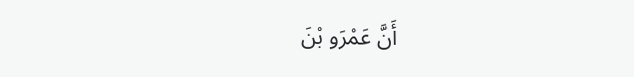أَنَّ عَمْرَو بْنَ